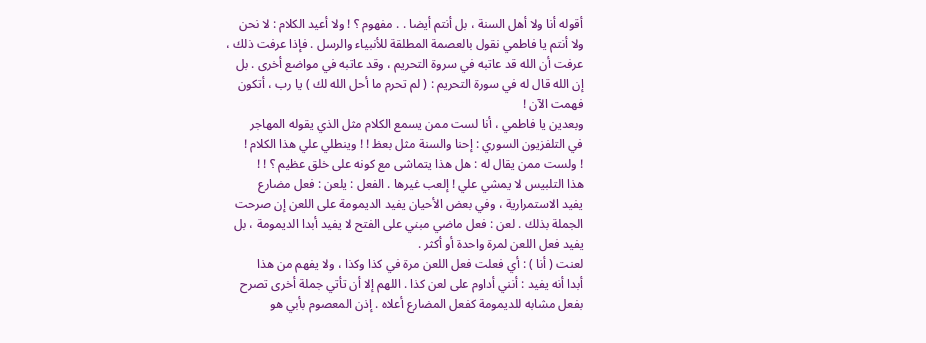أقوله أنا ولا أهل السنة ، بل أنتم أيضا . . مفهوم ؟ ! ولا أعيد الكلام : لا نحن
ولا أنتم يا فاطمي نقول بالعصمة المطلقة للأنبياء والرسل . فإذا عرفت ذلك ،
عرفت أن الله قد عاتبه في سروة التحريم ، وقد عاتبه في مواضع أخرى . بل
إن الله قال له في سورة التحريم : ( لم تحرم ما أحل الله لك ) يا رب ، أتكون
فهمت الآن !
وبعدين يا فاطمي ، أنا لست ممن يسمع الكلام مثل الذي يقوله المهاجر
في التلفزيون السوري : إحنا والسنة مثل بعظ ! ! وينطلي علي هذا الكلام !
! ولست ممن يقال له : هل هذا يتماشى مع كونه على خلق عظيم ؟ ! !
هذا التلبيس لا يمشي علي ! إلعب غيرها . الفعل : يلعن : فعل مضارع
يفيد الاستمرارية ، وفي بعض الأحيان يفيد الديمومة على اللعن إن صرحت
الجملة بذلك . لعن : فعل ماضي مبني على الفتح لا يفيد أبدا الديمومة ، بل
يفيد فعل اللعن لمرة واحدة أو أكثر .
لعنت ( أنا ) : أي فعلت فعل اللعن مرة في كذا وكذا ، ولا يفهم من هذا
أبدا أنه يفيد : أنني أداوم على لعن كذا . اللهم إلا أن تأتي جملة أخرى تصرح
بفعل مشابه للديمومة كفعل المضارع أعلاه . إذن المعصوم بأبي هو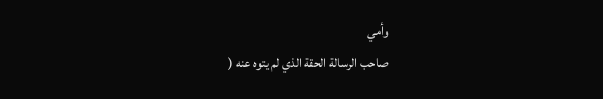وأمي
صاحب الرسالة الحقة الذي لم يتوه عنه (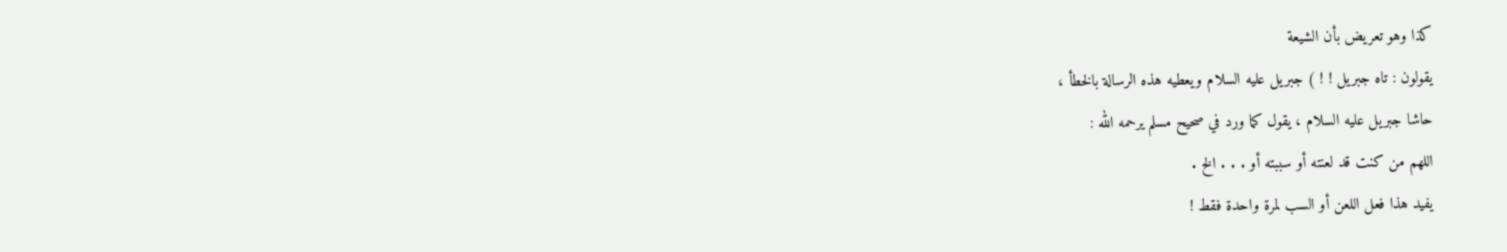كذا وهو تعريض بأن الشيعة
يقولون : تاه جبريل ! ! ) جبريل عليه السلام ويعطيه هذه الرسالة بالخطأ ،
حاشا جبريل عليه السلام ، يقول كما ورد في صحيح مسلم يرحمه الله :
اللهم من كنت قد لعنته أو سببته أو . . . الخ .
يفيد هذا فعل اللعن أو السب لمرة واحدة فقط !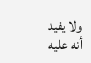ولا يفيد أنه عليه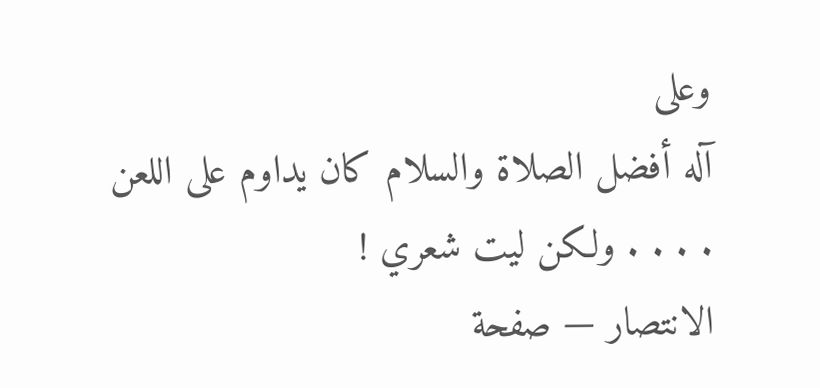وعلى
آله أفضل الصلاة والسلام كان يداوم على اللعن . . . . ولكن ليت شعري !
الانتصار — صفحة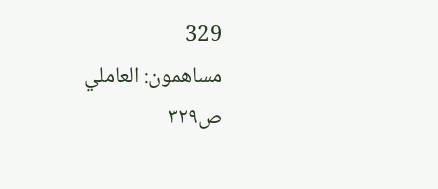329
مساهمون: العاملي
ص٣٢٩